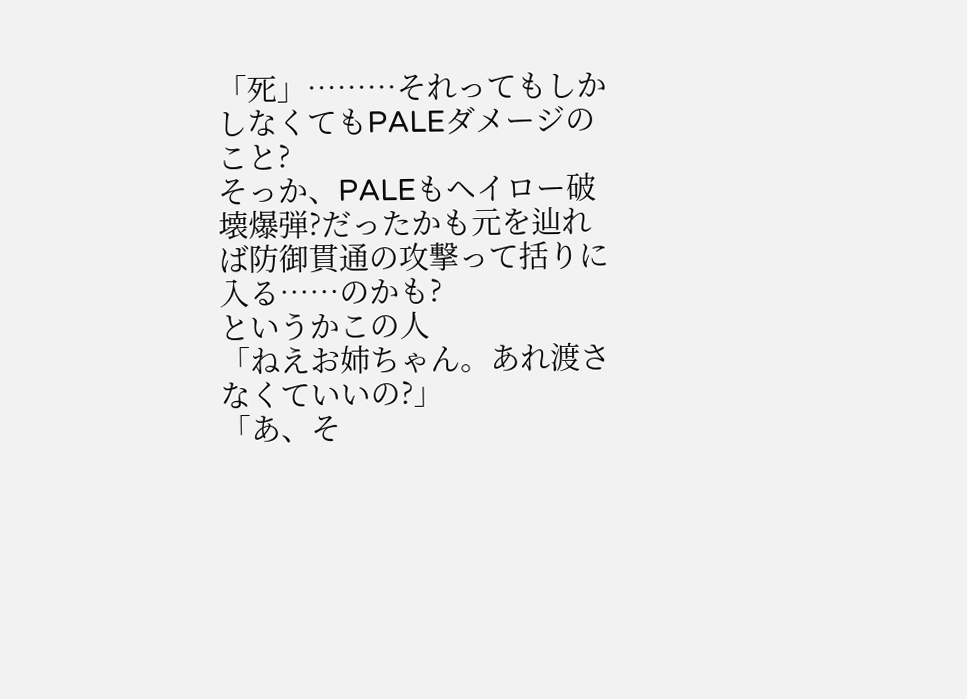「死」………それってもしかしなくてもPALEダメージのこと?
そっか、PALEもヘイロー破壊爆弾?だったかも元を辿れば防御貫通の攻撃って括りに入る……のかも?
というかこの人
「ねえお姉ちゃん。あれ渡さなくていいの?」
「あ、そ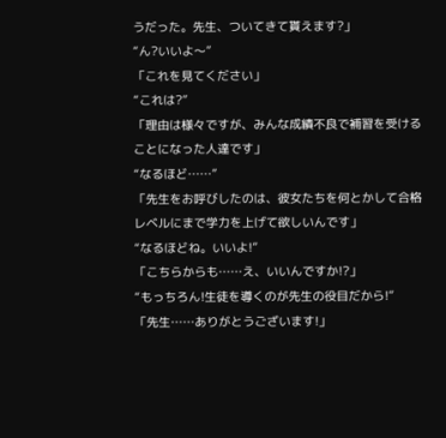うだった。先生、ついてきて貰えます?」
“ん?いいよ〜”
「これを見てください」
“これは?”
「理由は様々ですが、みんな成績不良で補習を受けることになった人達です」
“なるほど……”
「先生をお呼びしたのは、彼女たちを何とかして合格レベルにまで学力を上げて欲しいんです」
“なるほどね。いいよ!”
「こちらからも……え、いいんですか!?」
“もっちろん!生徒を導くのが先生の役目だから!”
「先生……ありがとうございます!」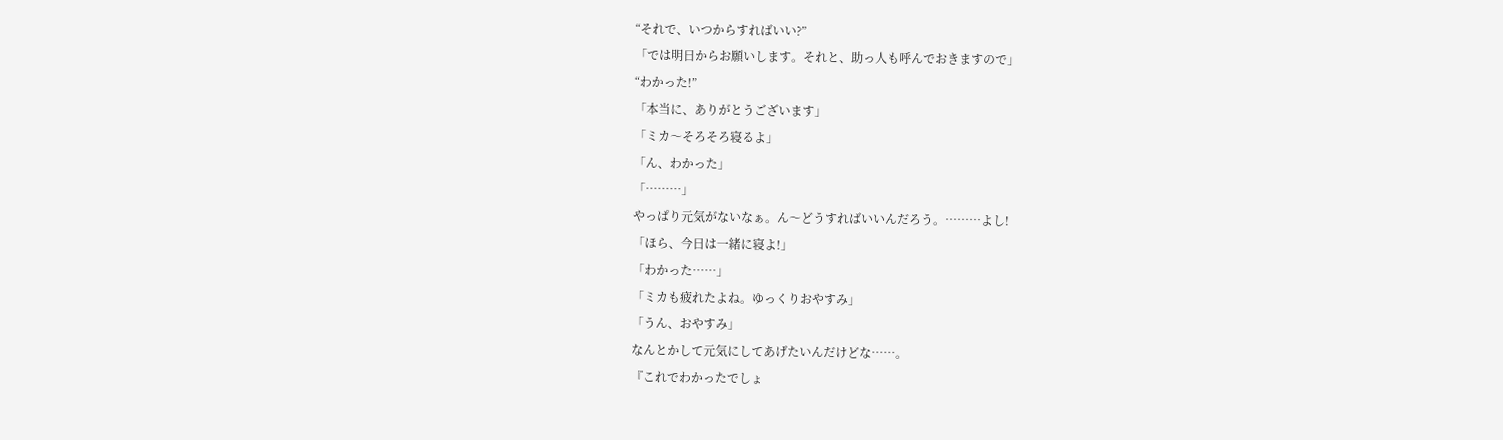“それで、いつからすればいい?”
「では明日からお願いします。それと、助っ人も呼んでおきますので」
“わかった!”
「本当に、ありがとうございます」
「ミカ〜そろそろ寝るよ」
「ん、わかった」
「………」
やっぱり元気がないなぁ。ん〜どうすればいいんだろう。………よし!
「ほら、今日は一緒に寝よ!」
「わかった……」
「ミカも疲れたよね。ゆっくりおやすみ」
「うん、おやすみ」
なんとかして元気にしてあげたいんだけどな……。
『これでわかったでしょ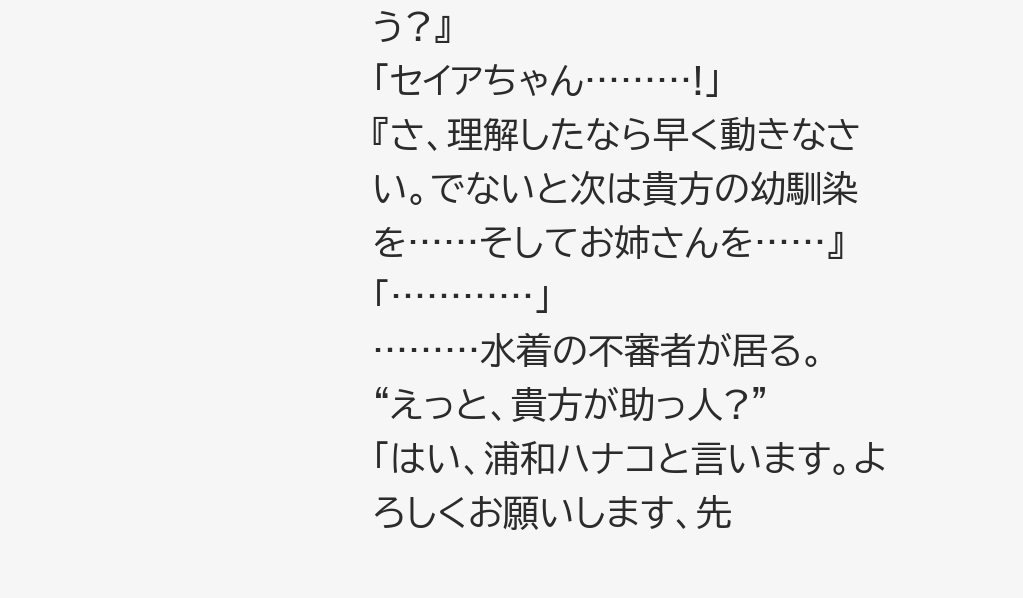う?』
「セイアちゃん………!」
『さ、理解したなら早く動きなさい。でないと次は貴方の幼馴染を……そしてお姉さんを……』
「…………」
………水着の不審者が居る。
“えっと、貴方が助っ人?”
「はい、浦和ハナコと言います。よろしくお願いします、先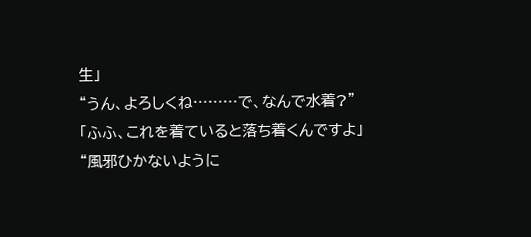生」
“うん、よろしくね………で、なんで水着?”
「ふふ、これを着ていると落ち着くんですよ」
“風邪ひかないように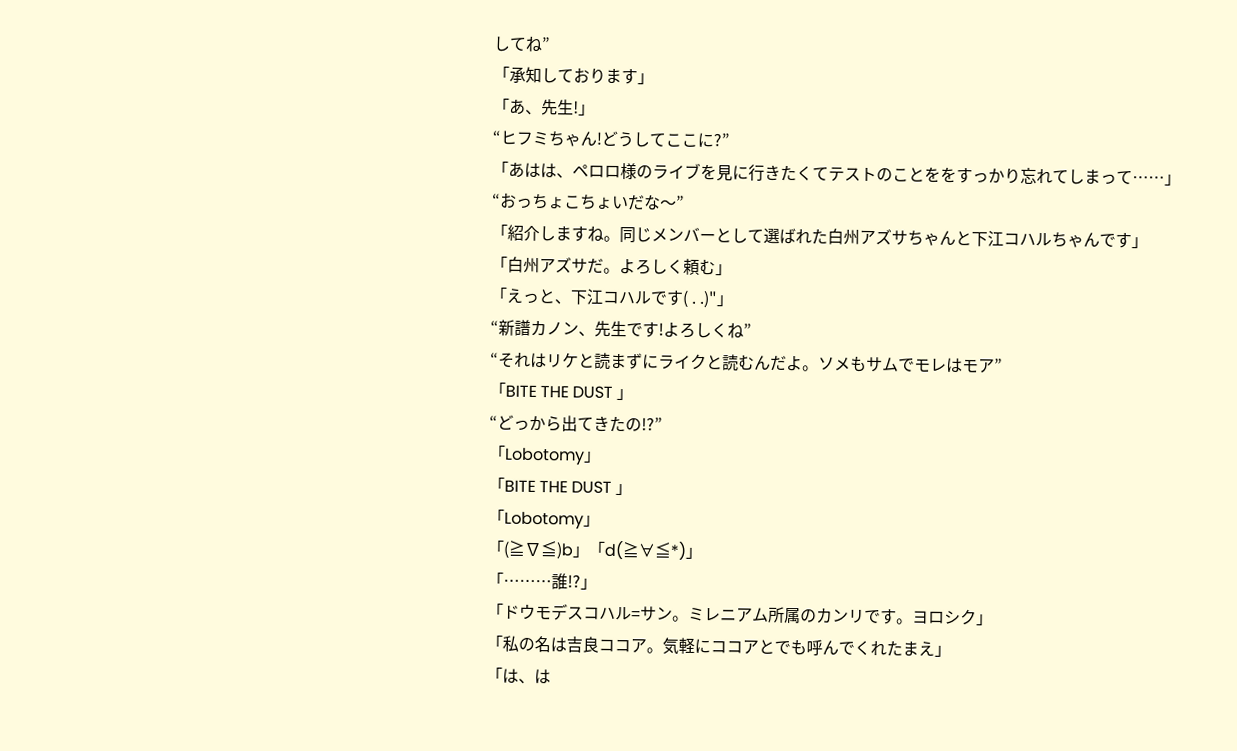してね”
「承知しております」
「あ、先生!」
“ヒフミちゃん!どうしてここに?”
「あはは、ペロロ様のライブを見に行きたくてテストのことををすっかり忘れてしまって……」
“おっちょこちょいだな〜”
「紹介しますね。同じメンバーとして選ばれた白州アズサちゃんと下江コハルちゃんです」
「白州アズサだ。よろしく頼む」
「えっと、下江コハルです( . .)"」
“新譜カノン、先生です!よろしくね”
“それはリケと読まずにライクと読むんだよ。ソメもサムでモレはモア”
「BITE THE DUST 」
“どっから出てきたの!?”
「Lobotomy」
「BITE THE DUST 」
「Lobotomy」
「(≧∇≦)b」「d(≧∀≦*)」
「………誰!?」
「ドウモデスコハル=サン。ミレニアム所属のカンリです。ヨロシク」
「私の名は吉良ココア。気軽にココアとでも呼んでくれたまえ」
「は、は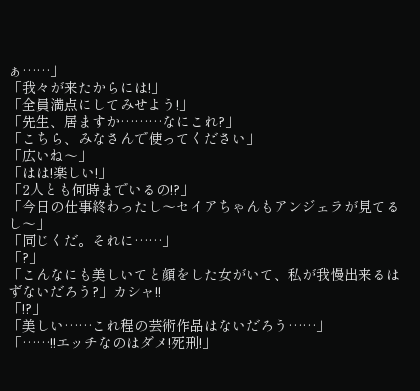ぁ……」
「我々が来たからには!」
「全員満点にしてみせよう!」
「先生、居ますか………なにこれ?」
「こちら、みなさんで使ってください」
「広いね〜」
「はは!楽しい!」
「2人とも何時までいるの!?」
「今日の仕事終わったし〜セイアちゃんもアンジェラが見てるし〜」
「同じくだ。それに……」
「?」
「こんなにも美しいてと顔をした女がいて、私が我慢出来るはずないだろう?」カシャ!!
「!?」
「美しい……これ程の芸術作品はないだろう……」
「……!!エッチなのはダメ!死刑!」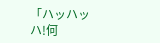「ハッハッハ!何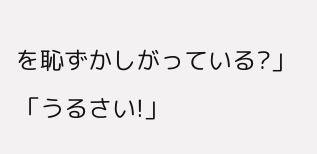を恥ずかしがっている?」
「うるさい!」